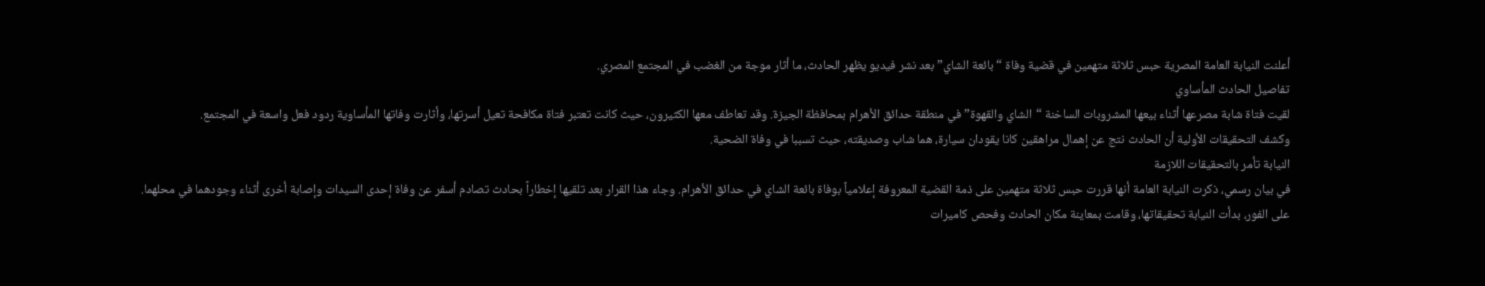أعلنت النيابة العامة المصرية حبس ثلاثة متهمين في قضية وفاة “بائعة الشاي” بعد نشر فيديو يظهر الحادث، ما أثار موجة من الغضب في المجتمع المصري.
تفاصيل الحادث المأساوي
لقيت فتاة شابة مصرعها أثناء بيعها المشروبات الساخنة “الشاي والقهوة” في منطقة حدائق الأهرام بمحافظة الجيزة. وقد تعاطف معها الكثيرون، حيث كانت تعتبر فتاة مكافحة تعيل أسرتها، وأثارت وفاتها المأساوية ردود فعل واسعة في المجتمع.
وكشف التحقيقات الأولية أن الحادث نتج عن إهمال مراهقين كانا يقودان سيارة، هما شاب وصديقته، حيث تسببا في وفاة الضحية.
النيابة تأمر بالتحقيقات اللازمة
في بيان رسمي، ذكرت النيابة العامة أنها قررت حبس ثلاثة متهمين على ذمة القضية المعروفة إعلامياً بوفاة بائعة الشاي في حدائق الأهرام. وجاء هذا القرار بعد تلقيها إخطاراً بحادث تصادم أسفر عن وفاة إحدى السيدات وإصابة أخرى أثناء وجودهما في محلهما.
على الفور، بدأت النيابة تحقيقاتها، وقامت بمعاينة مكان الحادث وفحص كاميرات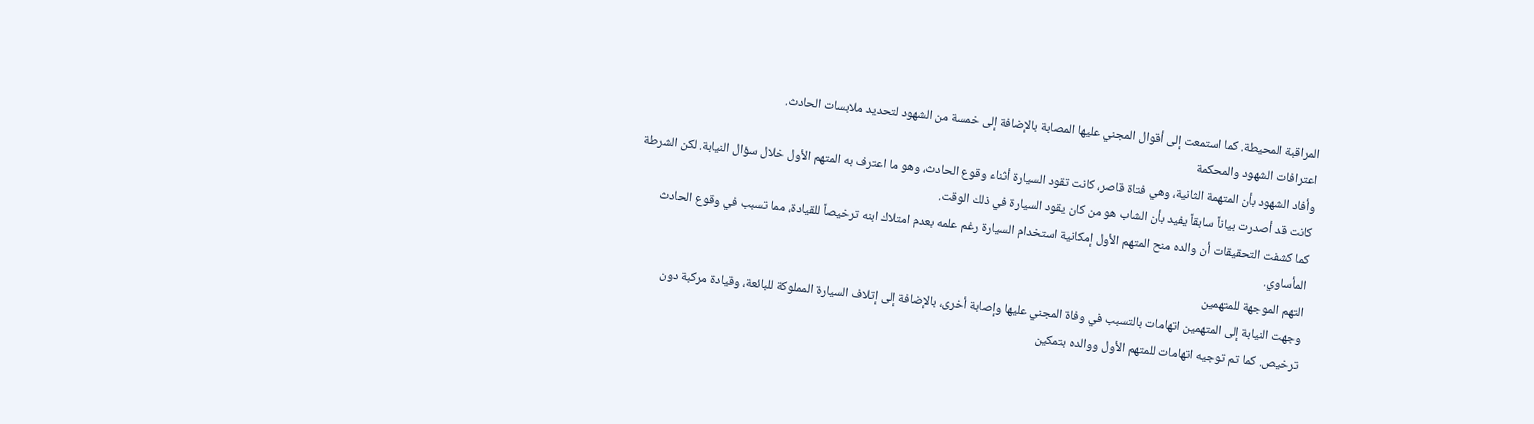المراقبة المحيطة. كما استمعت إلى أقوال المجني عليها المصابة بالإضافة إلى خمسة من الشهود لتحديد ملابسات الحادث.
اعترافات الشهود والمحكمة
وأفاد الشهود بأن المتهمة الثانية، وهي فتاة قاصر، كانت تقود السيارة أثناء وقوع الحادث، وهو ما اعترف به المتهم الأول خلال سؤال النيابة. لكن الشرطة كانت قد أصدرت بياناً سابقاً يفيد بأن الشاب هو من كان يقود السيارة في ذلك الوقت.
كما كشفت التحقيقات أن والده منح المتهم الأول إمكانية استخدام السيارة رغم علمه بعدم امتلاك ابنه ترخيصاً للقيادة، مما تسبب في وقوع الحادث المأساوي.
التهم الموجهة للمتهمين
وجهت النيابة إلى المتهمين اتهامات بالتسبب في وفاة المجني عليها وإصابة أخرى، بالإضافة إلى إتلاف السيارة المملوكة للبائعة، وقيادة مركبة دون ترخيص. كما تم توجيه اتهامات للمتهم الأول ووالده بتمكين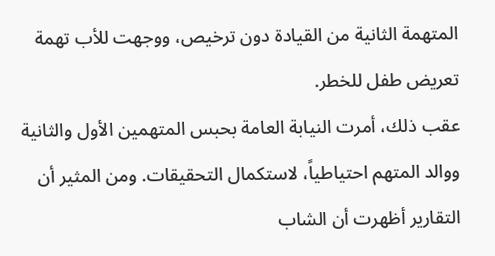المتهمة الثانية من القيادة دون ترخيص، ووجهت للأب تهمة تعريض طفل للخطر.
عقب ذلك، أمرت النيابة العامة بحبس المتهمين الأول والثانية ووالد المتهم احتياطياً، لاستكمال التحقيقات. ومن المثير أن التقارير أظهرت أن الشاب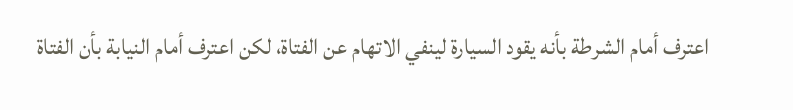اعترف أمام الشرطة بأنه يقود السيارة لينفي الاتهام عن الفتاة، لكن اعترف أمام النيابة بأن الفتاة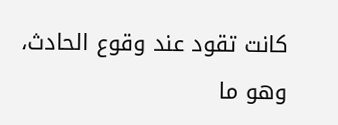كانت تقود عند وقوع الحادث، وهو ما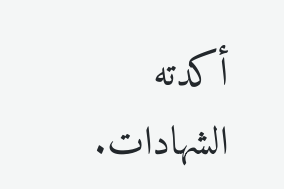أكدته الشهادات.